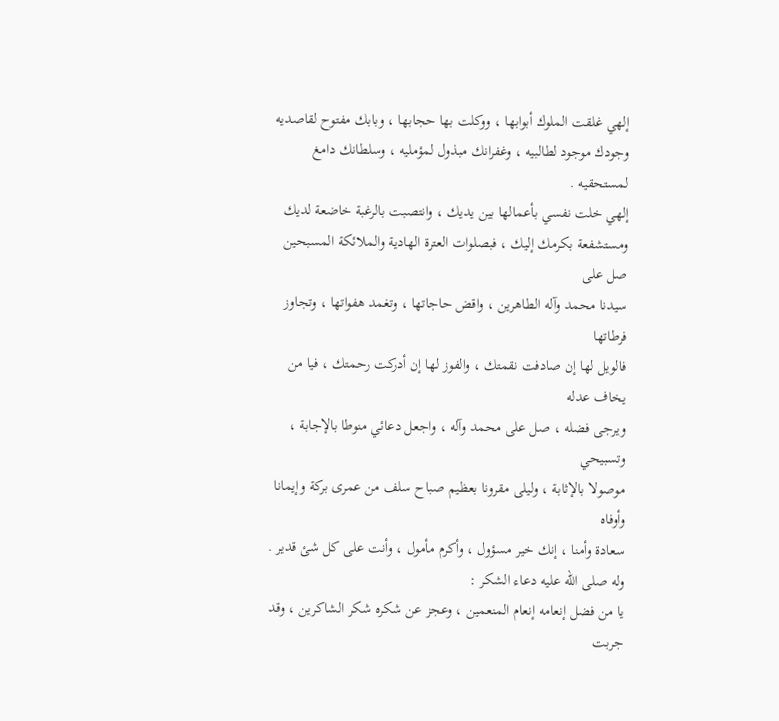إلهي غلقت الملوك أبوابها ، ووكلت بها حجابها ، وبابك مفتوح لقاصديه
وجودك موجود لطالبيه ، وغفرانك مبذول لمؤمليه ، وسلطانك دامغ لمستحقيه .
إلهي خلت نفسي بأعمالها بين يديك ، وانتصبت بالرغبة خاضعة لديك
ومستشفعة بكرمك إليك ، فبصلوات العترة الهادية والملائكة المسبحين صل على
سيدنا محمد وآله الطاهرين ، واقض حاجاتها ، وتغمد هفواتها ، وتجاوز فرطاتها
فالويل لها إن صادفت نقمتك ، والفوز لها إن أدركت رحمتك ، فيا من يخاف عدله
ويرجى فضله ، صل على محمد وآله ، واجعل دعائي منوطا بالإجابة ، وتسبيحي
موصولا بالإثابة ، وليلى مقرونا بعظيم صباح سلف من عمرى بركة وإيمانا وأوفاه
سعادة وأمنا ، إنك خير مسؤول ، وأكرم مأمول ، وأنت على كل شئ قدير .
وله صلى الله عليه دعاء الشكر :
يا من فضل إنعامه إنعام المنعمين ، وعجز عن شكره شكر الشاكرين ، وقد
جربت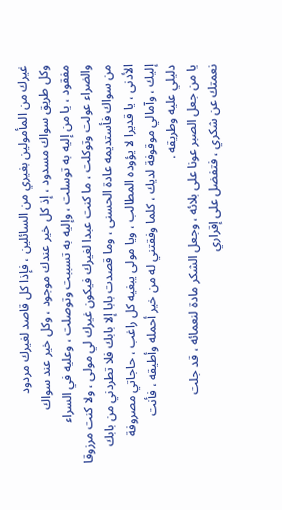غيرك من المأمولين بغيري من السائلين ، فإذا كل قاصد لغيرك مردود
وكل طريق سواك مسدود ، إذ كل خير عندك موجود ، وكل خير عند سواك
مفقود ، يا من إليه به توسلت ، وإليه به تسببت وتوصلت ، وعليه في السراء
والضراء عولت وتوكلت ، ما كنت عبدا لغيرك فيكون غيرك لي مولى ، ولا كنت مرزوقا
من سواك فأستديمه عادة الحسنى ، وما قصدت بابا إلا بابك فلا تطردني من بابك
الأدنى ، يا قديرا لا يؤوده المطالب ، ويا مولى يبغيه كل راغب ، حاجاتي مصروفة
إليك ، وآمالي موقوفة لديك ، كلما وفقتني له من خير أحمله وأطيقه ، فأنت
دليلي عليه وطريقه .
يا من جعل الصبر عونا على بلائه ، وجعل الشكر مادة لنعمائه ، قد جلت
نعمتك عن شكري ، فتفضل على إقراري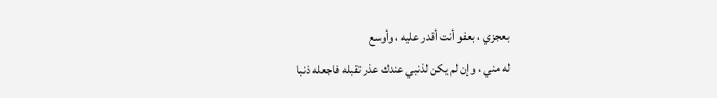بعجزي ، بعفو أنت أقدر عليه ، وأوسع
له مني ، وإن لم يكن لذنبي عندك عذر تقبله فاجعله ذنبا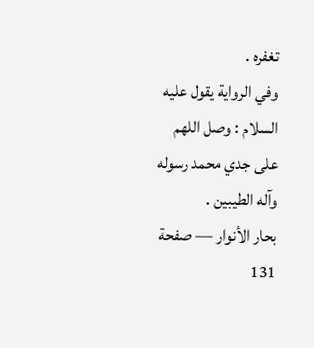تغفره .
وفي الرواية يقول عليه السلام : وصل اللهم على جدي محمد رسوله وآله الطيبين .
بحار الأنوار — صفحة 131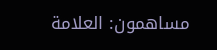مساهمون: العلامة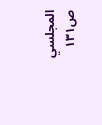المجلسي
ص١٣١